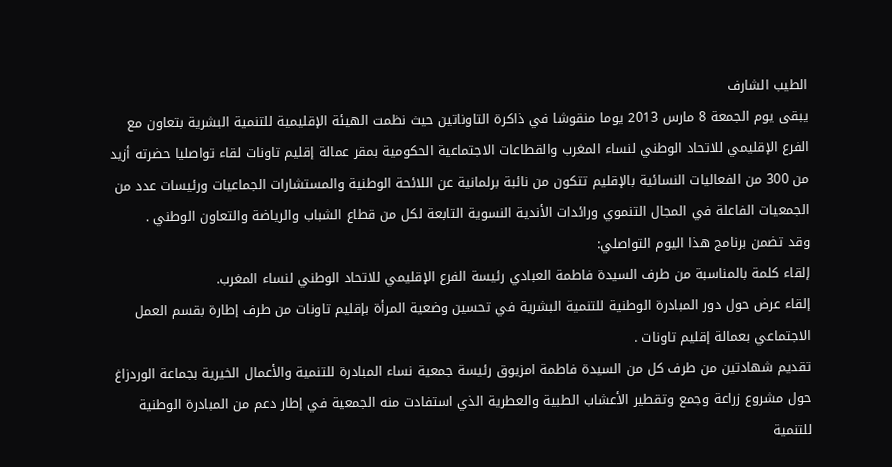الطيب الشارف
يبقى يوم الجمعة 8 مارس 2013 يوما منقوشا في ذاكرة التاوناتين حيث نظمت الهيئة الإقليمية للتنمية البشرية بتعاون مع الفرع الإقليمي للاتحاد الوطني لنساء المغرب والقطاعات الاجتماعية الحكومية بمقر عمالة إقليم تاونات لقاء تواصليا حضرته أزيد من 300 من الفعاليات النسائية بالإقليم تتكون من نائبة برلمانية عن اللائحة الوطنية والمستشارات الجماعيات ورئيسات عدد من الجمعيات الفاعلة في المجال التنموي ورائدات الأندية النسوية التابعة لكل من قطاع الشباب والرياضة والتعاون الوطني .
وقد تضمن برنامج هذا اليوم التواصلي:
إلقاء كلمة بالمناسبة من طرف السيدة فاطمة العبادي رئيسة الفرع الإقليمي للاتحاد الوطني لنساء المغرب.
إلقاء عرض حول دور المبادرة الوطنية للتنمية البشرية في تحسين وضعية المرأة بإقليم تاونات من طرف إطارة بقسم العمل الاجتماعي بعمالة إقليم تاونات .
تقديم شهادتين من طرف كل من السيدة فاطمة امزيوق رئيسة جمعية نساء المبادرة للتنمية والأعمال الخيرية بجماعة الوردزاغ حول مشروع زراعة وجمع وتقطير الأعشاب الطبية والعطرية الذي استفادت منه الجمعية في إطار دعم من المبادرة الوطنية للتنمية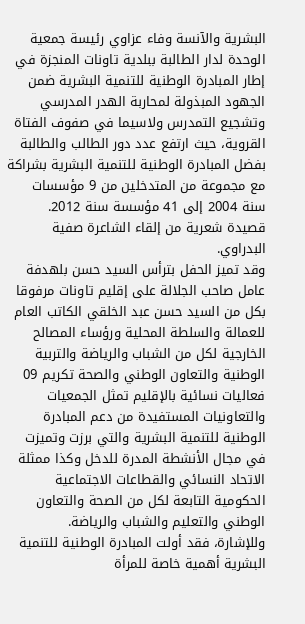البشرية والآنسة وفاء عزاوي رئيسة جمعية الوحدة لدار الطالبة ببلدية تاونات المنجزة في إطار المبادرة الوطنية للتنمية البشرية ضمن الجهود المبذولة لمحاربة الهدر المدرسي وتشجيع التمدرس ولاسيما في صفوف الفتاة القروية، حيث ارتفع عدد دور الطالب والطالبة بفضل المبادرة الوطنية للتنمية البشرية بشراكة مع مجموعة من المتدخلين من 9 مؤسسات سنة 2004 إلى 41 مؤسسة سنة 2012.
قصيدة شعرية من إلقاء الشاعرة صفية البدراوي.
وقد تميز الحفل بترأس السيد حسن بلهدفة عامل صاحب الجلالة على إقليم تاونات مرفوقا بكل من السيد حسن عبد الخلقي الكاتب العام للعمالة والسلطة المحلية ورؤساء المصالح الخارجية لكل من الشباب والرياضة والتربية الوطنية والتعاون الوطني والصحة تكريم 09 فعاليات نسائية بالإقليم تمثل الجمعيات والتعاونيات المستفيدة من دعم المبادرة الوطنية للتنمية البشرية والتي برزت وتميزت في مجال الأنشطة المدرة للدخل وكذا ممثلة الاتحاد النسائي والقطاعات الاجتماعية الحكومية التابعة لكل من الصحة والتعاون الوطني والتعليم والشباب والرياضة.
وللإشارة، فقد أولت المبادرة الوطنية للتنمية البشرية أهمية خاصة للمرأة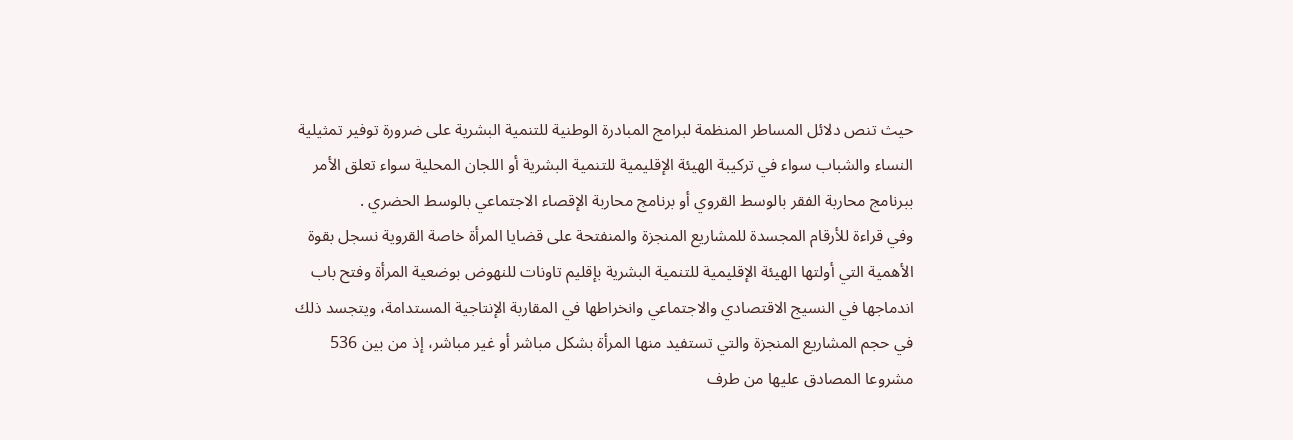حيث تنص دلائل المساطر المنظمة لبرامج المبادرة الوطنية للتنمية البشرية على ضرورة توفير تمثيلية النساء والشباب سواء في تركيبة الهيئة الإقليمية للتنمية البشرية أو اللجان المحلية سواء تعلق الأمر ببرنامج محاربة الفقر بالوسط القروي أو برنامج محاربة الإقصاء الاجتماعي بالوسط الحضري .
وفي قراءة للأرقام المجسدة للمشاريع المنجزة والمنفتحة على قضايا المرأة خاصة القروية نسجل بقوة الأهمية التي أولتها الهيئة الإقليمية للتنمية البشرية بإقليم تاونات للنهوض بوضعية المرأة وفتح باب اندماجها في النسيج الاقتصادي والاجتماعي وانخراطها في المقاربة الإنتاجية المستدامة، ويتجسد ذلك في حجم المشاريع المنجزة والتي تستفيد منها المرأة بشكل مباشر أو غير مباشر، إذ من بين 536 مشروعا المصادق عليها من طرف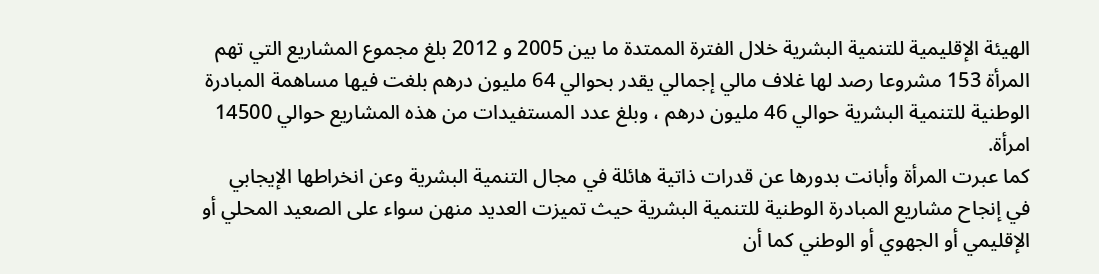الهيئة الإقليمية للتنمية البشرية خلال الفترة الممتدة ما بين 2005 و 2012 بلغ مجموع المشاريع التي تهم المرأة 153 مشروعا رصد لها غلاف مالي إجمالي يقدر بحوالي 64 مليون درهم بلغت فيها مساهمة المبادرة الوطنية للتنمية البشرية حوالي 46 مليون درهم ، وبلغ عدد المستفيدات من هذه المشاريع حوالي 14500 امرأة.
كما عبرت المرأة وأبانت بدورها عن قدرات ذاتية هائلة في مجال التنمية البشرية وعن انخراطها الإيجابي في إنجاح مشاريع المبادرة الوطنية للتنمية البشرية حيث تميزت العديد منهن سواء على الصعيد المحلي أو الإقليمي أو الجهوي أو الوطني كما أن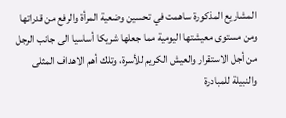المشاريع المذكورة ساهمت في تحسين وضعية المرأة والرفع من قدراتها ومن مستوى معيشتها اليومية مما جعلها شريكا أساسيا الى جانب الرجل من أجل الاستقرار والعيش الكريم للأسرة، وتلك أهم الاهداف المثلى والنبيلة للمبادرة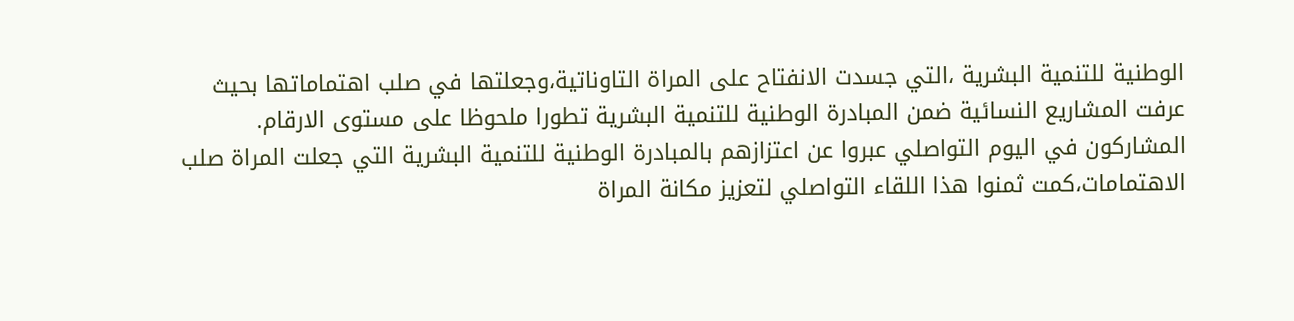الوطنية للتنمية البشرية ،التي جسدت الانفتاح على المراة التاوناتية،وجعلتها في صلب اهتماماتها بحيث عرفت المشاريع النسائية ضمن المبادرة الوطنية للتنمية البشرية تطورا ملحوظا على مستوى الارقام.
المشاركون في اليوم التواصلي عبروا عن اعتزازهم بالمبادرة الوطنية للتنمية البشرية التي جعلت المراة صلب الاهتمامات،كمت ثمنوا هذا اللقاء التواصلي لتعزيز مكانة المراة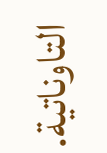التاوناتية.